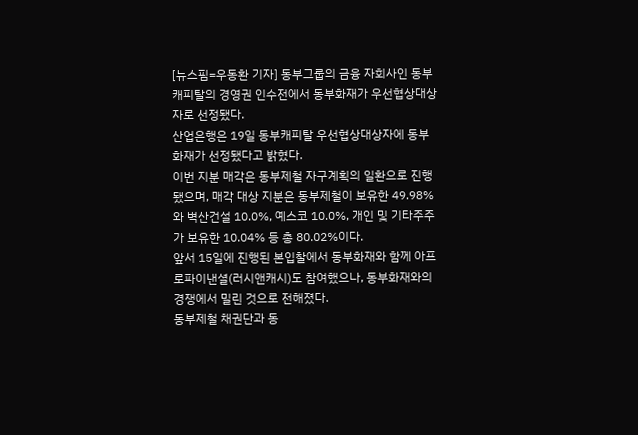[뉴스핌=우동환 기자] 동부그룹의 금융 자회사인 동부캐피탈의 경영권 인수전에서 동부화재가 우선협상대상자로 선정됐다.
산업은행은 19일 동부캐피탈 우선협상대상자에 동부화재가 선정됐다고 밝혔다.
이번 지분 매각은 동부제철 자구계획의 일환으로 진행됐으며, 매각 대상 지분은 동부제철이 보유한 49.98%와 벽산건설 10.0%, 예스코 10.0%, 개인 및 기타주주가 보유한 10.04% 등 총 80.02%이다.
앞서 15일에 진행된 본입찰에서 동부화재와 함께 아프로파이낸셜(러시앤캐시)도 참여했으나, 동부화재와의 경쟁에서 밀린 것으로 전해졌다.
동부제철 채권단과 동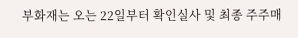부화재는 오는 22일부터 확인실사 및 최종 주주매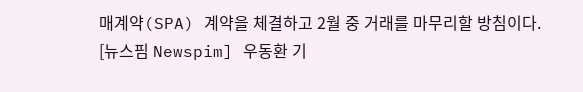매계약(SPA) 계약을 체결하고 2월 중 거래를 마무리할 방침이다.
[뉴스핌 Newspim] 우동환 기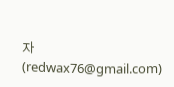자 (redwax76@gmail.com)